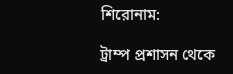শিরোনাম:

ট্রাম্প প্রশাসন থেকে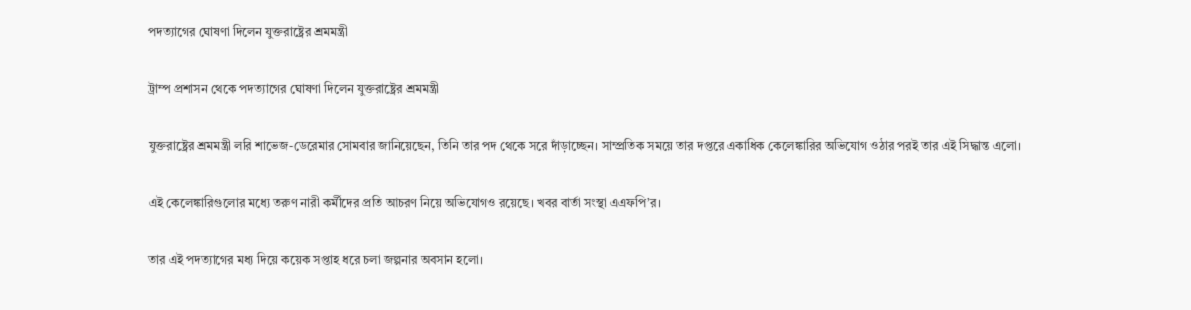পদত্যাগের ঘোষণা দিলেন যুক্তরাষ্ট্রের শ্রমমন্ত্রী

ট্রাম্প প্রশাসন থেকে পদত্যাগের ঘোষণা দিলেন যুক্তরাষ্ট্রের শ্রমমন্ত্রী

যুক্তরাষ্ট্রের শ্রমমন্ত্রী লরি শাভেজ-ডেরেমার সোমবার জানিয়েছেন, তিনি তার পদ থেকে সরে দাঁড়াচ্ছেন। সাম্প্রতিক সময়ে তার দপ্তরে একাধিক কেলেঙ্কারির অভিযোগ ওঠার পরই তার এই সিদ্ধান্ত এলো।

এই কেলেঙ্কারিগুলোর মধ্যে তরুণ নারী কর্মীদের প্রতি আচরণ নিয়ে অভিযোগও রয়েছে। খবর বার্তা সংস্থা এএফপি’র।

তার এই পদত্যাগের মধ্য দিয়ে কয়েক সপ্তাহ ধরে চলা জল্পনার অবসান হলো।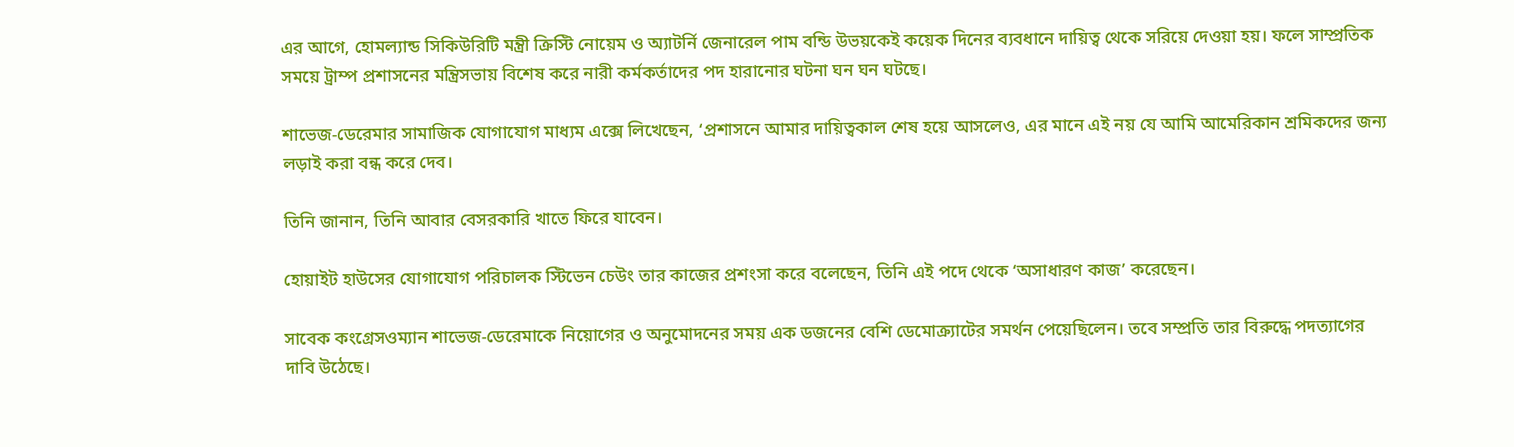এর আগে, হোমল্যান্ড সিকিউরিটি মন্ত্রী ক্রিস্টি নোয়েম ও অ্যাটর্নি জেনারেল পাম বন্ডি উভয়কেই কয়েক দিনের ব্যবধানে দায়িত্ব থেকে সরিয়ে দেওয়া হয়। ফলে সাম্প্রতিক সময়ে ট্রাম্প প্রশাসনের মন্ত্রিসভায় বিশেষ করে নারী কর্মকর্তাদের পদ হারানোর ঘটনা ঘন ঘন ঘটছে।

শাভেজ-ডেরেমার সামাজিক যোগাযোগ মাধ্যম এক্সে লিখেছেন, ‘প্রশাসনে আমার দায়িত্বকাল শেষ হয়ে আসলেও, এর মানে এই নয় যে আমি আমেরিকান শ্রমিকদের জন্য লড়াই করা বন্ধ করে দেব।

তিনি জানান, তিনি আবার বেসরকারি খাতে ফিরে যাবেন।

হোয়াইট হাউসের যোগাযোগ পরিচালক স্টিভেন চেউং তার কাজের প্রশংসা করে বলেছেন, তিনি এই পদে থেকে ‘অসাধারণ কাজ’ করেছেন।

সাবেক কংগ্রেসওম্যান শাভেজ-ডেরেমাকে নিয়োগের ও অনুমোদনের সময় এক ডজনের বেশি ডেমোক্র্যাটের সমর্থন পেয়েছিলেন। তবে সম্প্রতি তার বিরুদ্ধে পদত্যাগের দাবি উঠেছে।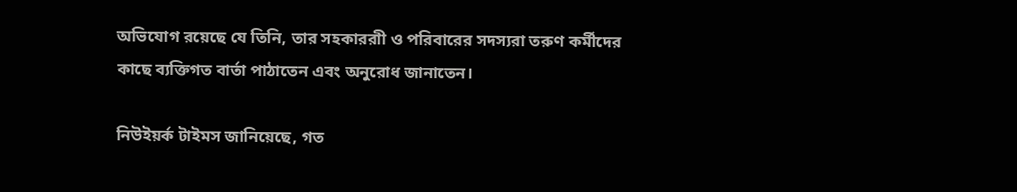অভিযোগ রয়েছে যে তিনি, তার সহকাররাী ও পরিবারের সদস্যরা তরুণ কর্মীদের কাছে ব্যক্তিগত বার্তা পাঠাতেন এবং অনুরোধ জানাতেন।

নিউইয়র্ক টাইমস জানিয়েছে, গত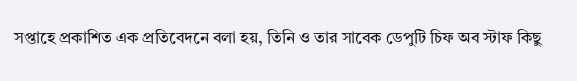সপ্তাহে প্রকাশিত এক প্রতিবেদনে বলা হয়, তিনি ও তার সাবেক ডেপুটি চিফ অব স্টাফ কিছু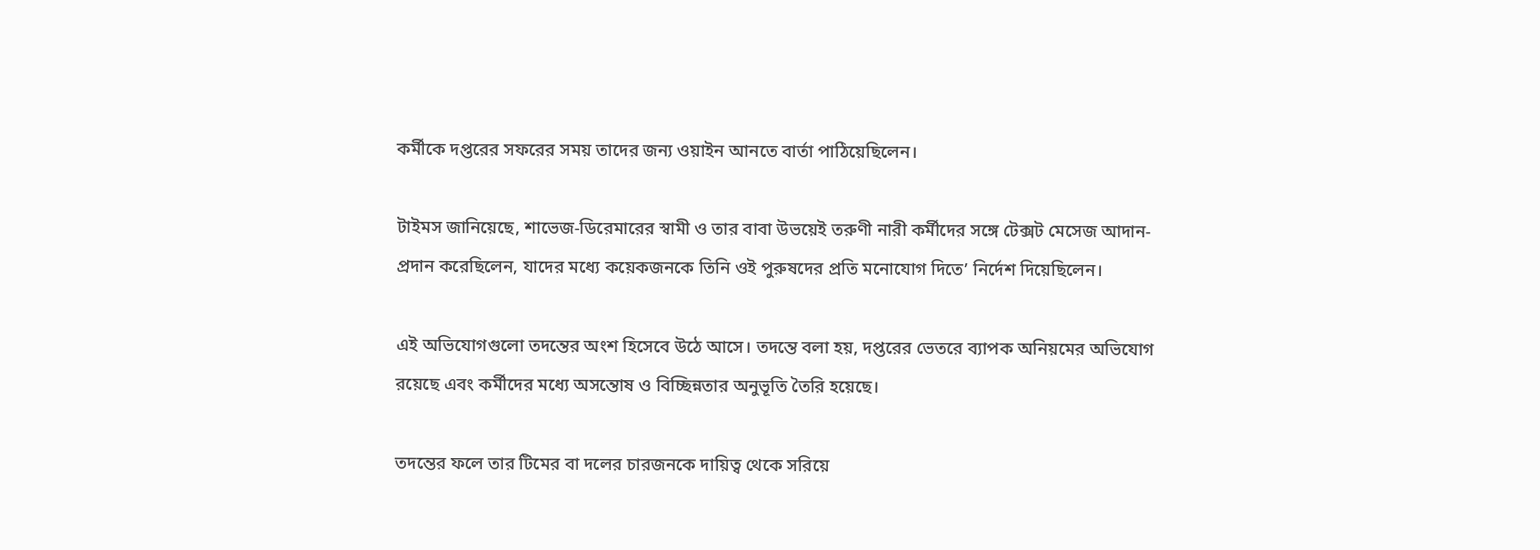কর্মীকে দপ্তরের সফরের সময় তাদের জন্য ওয়াইন আনতে বার্তা পাঠিয়েছিলেন।

টাইমস জানিয়েছে, শাভেজ-ডিরেমারের স্বামী ও তার বাবা উভয়েই তরুণী নারী কর্মীদের সঙ্গে টেক্সট মেসেজ আদান-প্রদান করেছিলেন, যাদের মধ্যে কয়েকজনকে তিনি ওই পুরুষদের প্রতি মনোযোগ দিতে’ নির্দেশ দিয়েছিলেন।

এই অভিযোগগুলো তদন্তের অংশ হিসেবে উঠে আসে। তদন্তে বলা হয়, দপ্তরের ভেতরে ব্যাপক অনিয়মের অভিযোগ রয়েছে এবং কর্মীদের মধ্যে অসন্তোষ ও বিচ্ছিন্নতার অনুভূতি তৈরি হয়েছে।

তদন্তের ফলে তার টিমের বা দলের চারজনকে দায়িত্ব থেকে সরিয়ে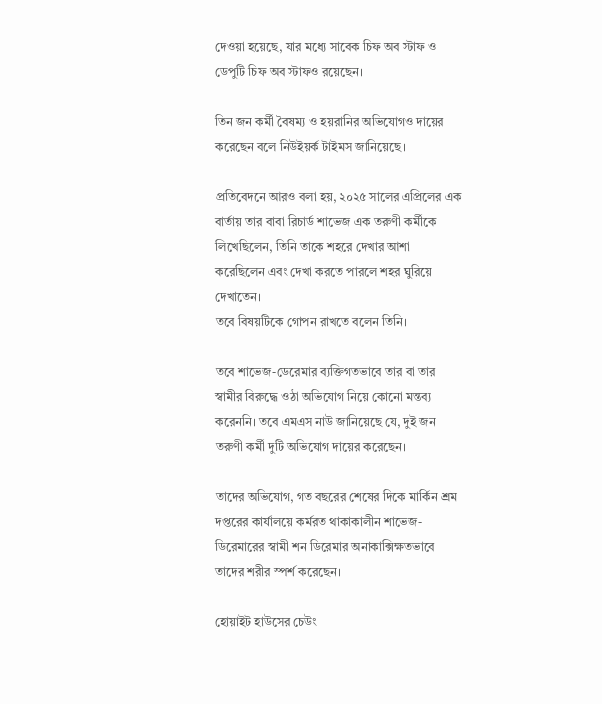দেওয়া হয়েছে, যার মধ্যে সাবেক চিফ অব স্টাফ ও ডেপুটি চিফ অব স্টাফও রয়েছেন।

তিন জন কর্মী বৈষম্য ও হয়রানির অভিযোগও দায়ের করেছেন বলে নিউইয়র্ক টাইমস জানিয়েছে।

প্রতিবেদনে আরও বলা হয়, ২০২৫ সালের এপ্রিলের এক বার্তায় তার বাবা রিচার্ড শাভেজ এক তরুণী কর্মীকে লিখেছিলেন, তিনি তাকে শহরে দেখার আশা করেছিলেন এবং দেখা করতে পারলে শহর ঘুরিয়ে দেখাতেন।
তবে বিষয়টিকে গোপন রাখতে বলেন তিনি।

তবে শাভেজ-ডেরেমার ব্যক্তিগতভাবে তার বা তার স্বামীর বিরুদ্ধে ওঠা অভিযোগ নিয়ে কোনো মন্তব্য করেননি। তবে এমএস নাউ জানিয়েছে যে, দুই জন তরুণী কর্মী দুটি অভিযোগ দায়ের করেছেন।

তাদের অভিযোগ, গত বছরের শেষের দিকে মার্কিন শ্রম দপ্তরের কার্যালয়ে কর্মরত থাকাকালীন শাভেজ-ডিরেমারের স্বামী শন ডিরেমার অনাকাক্সিক্ষতভাবে তাদের শরীর স্পর্শ করেছেন।

হোয়াইট হাউসের চেউং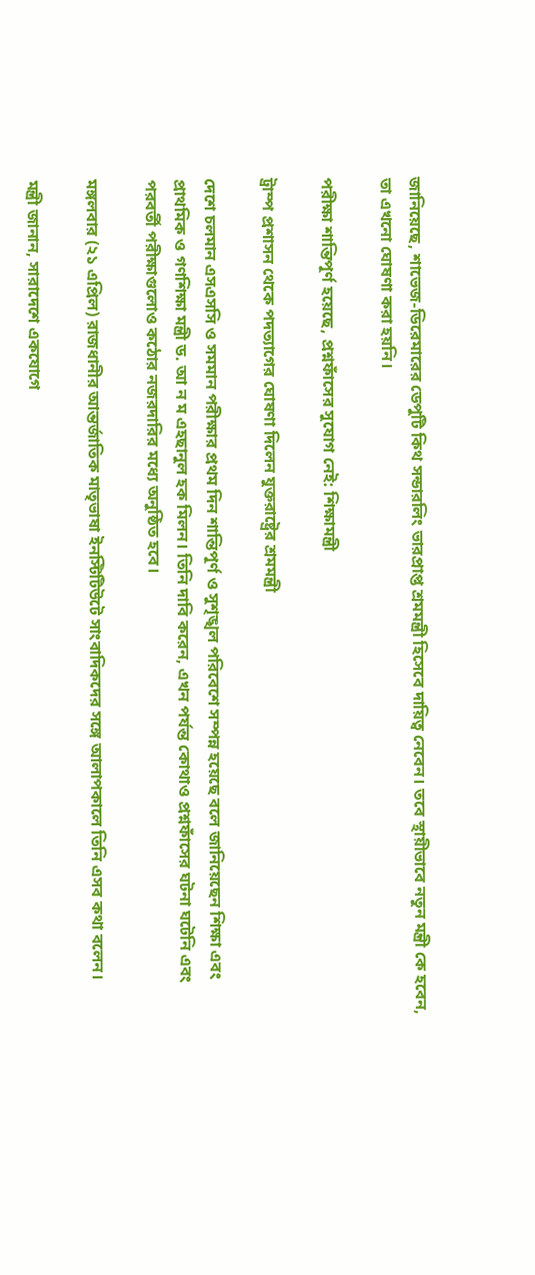জানিয়েছে, শাভেজ-ডিরেমারের ডেপুটি কিথ সন্ডারলিং ভারপ্রাপ্ত শ্রমমন্ত্রী হিসেবে দায়িত্ব নেবেন। তবে স্থায়ীভাবে নতুন মন্ত্রী কে হবেন, তা এখনো ঘোষণা করা হয়নি।

পরীক্ষা শান্তিপূর্ণ হয়েছে, প্রশ্নফাঁসের সুযোগ নেই: শিক্ষামন্ত্রী

ট্রাম্প প্রশাসন থেকে পদত্যাগের ঘোষণা দিলেন যুক্তরাষ্ট্রের শ্রমমন্ত্রী

দেশে চলমান এসএসসি ও সমমান পরীক্ষার প্রথম দিন শান্তিপূর্ণ ও সুশৃঙ্খল পরিবেশে সম্পন্ন হয়েছে বলে জানিয়েছেন শিক্ষা এবং প্রাথমিক ও গণশিক্ষা মন্ত্রী ড. আ ন ম এহছানুল হক মিলন। তিনি দাবি করেন, এখন পর্যন্ত কোথাও প্রশ্নফাঁসের ঘটনা ঘটেনি এবং পরবর্তী পরীক্ষাগুলোও কঠোর নজরদারির মধ্যে অনুষ্ঠিত হবে।

মঙ্গলবার (২১ এপ্রিল) রাজধানীর আন্তর্জাতিক মাতৃভাষা ইনস্টিটিউটে সাংবাদিকদের সঙ্গে আলাপকালে তিনি এসব কথা বলেন।

মন্ত্রী জানান, সারাদেশে একযোগে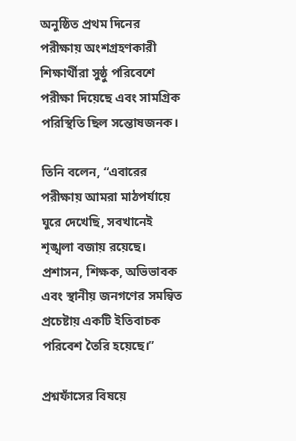অনুষ্ঠিত প্রথম দিনের পরীক্ষায় অংশগ্রহণকারী শিক্ষার্থীরা সুষ্ঠু পরিবেশে পরীক্ষা দিয়েছে এবং সামগ্রিক পরিস্থিতি ছিল সন্তোষজনক।

তিনি বলেন, “এবারের পরীক্ষায় আমরা মাঠপর্যায়ে ঘুরে দেখেছি, সবখানেই শৃঙ্খলা বজায় রয়েছে। প্রশাসন, শিক্ষক, অভিভাবক এবং স্থানীয় জনগণের সমন্বিত প্রচেষ্টায় একটি ইতিবাচক পরিবেশ তৈরি হয়েছে।”

প্রশ্নফাঁসের বিষয়ে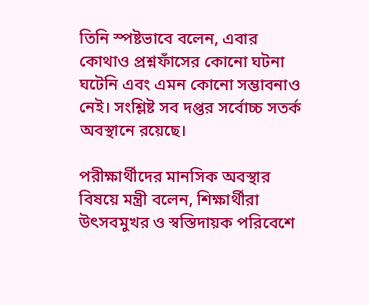তিনি স্পষ্টভাবে বলেন, এবার কোথাও প্রশ্নফাঁসের কোনো ঘটনা ঘটেনি এবং এমন কোনো সম্ভাবনাও নেই। সংশ্লিষ্ট সব দপ্তর সর্বোচ্চ সতর্ক অবস্থানে রয়েছে।

পরীক্ষার্থীদের মানসিক অবস্থার বিষয়ে মন্ত্রী বলেন, শিক্ষার্থীরা উৎসবমুখর ও স্বস্তিদায়ক পরিবেশে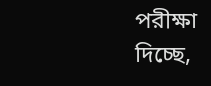পরীক্ষা দিচ্ছে,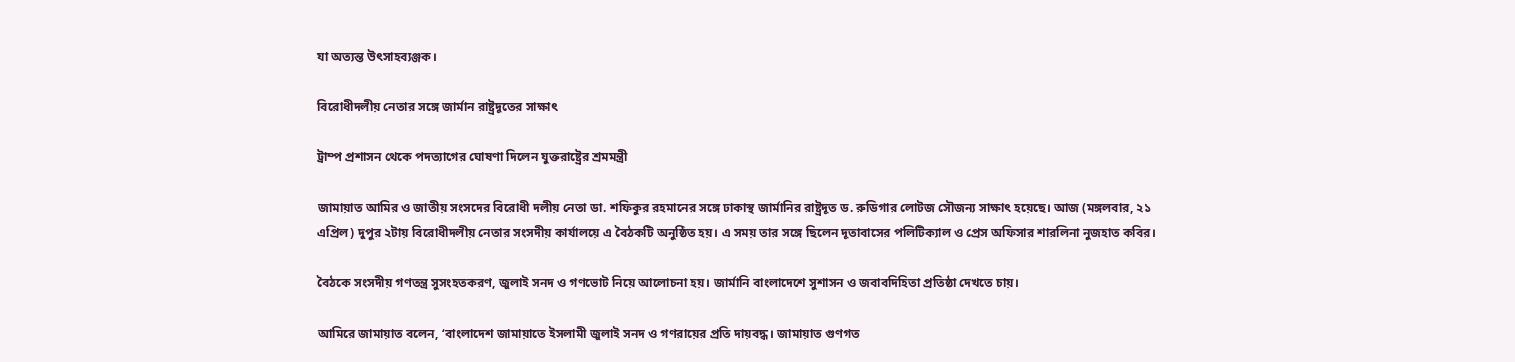যা অত্যন্ত উৎসাহব্যঞ্জক।

বিরোধীদলীয় নেতার সঙ্গে জার্মান রাষ্ট্রদূতের সাক্ষাৎ

ট্রাম্প প্রশাসন থেকে পদত্যাগের ঘোষণা দিলেন যুক্তরাষ্ট্রের শ্রমমন্ত্রী

জামায়াত আমির ও জাতীয় সংসদের বিরোধী দলীয় নেতা ডা. শফিকুর রহমানের সঙ্গে ঢাকাস্থ জার্মানির রাষ্ট্রদূত ড. রুডিগার লোটজ সৌজন্য সাক্ষাৎ হয়েছে। আজ (মঙ্গলবার, ২১ এপ্রিল) দুপুর ২টায় বিরোধীদলীয় নেতার সংসদীয় কার্যালয়ে এ বৈঠকটি অনুষ্ঠিত হয়। এ সময় তার সঙ্গে ছিলেন দূতাবাসের পলিটিক্যাল ও প্রেস অফিসার শারলিনা নুজহাত কবির।

বৈঠকে সংসদীয় গণতন্ত্র সুসংহতকরণ, জুলাই সনদ ও গণভোট নিয়ে আলোচনা হয়। জার্মানি বাংলাদেশে সুশাসন ও জবাবদিহিতা প্রতিষ্ঠা দেখতে চায়।

আমিরে জামায়াত বলেন, ‘বাংলাদেশ জামায়াতে ইসলামী জুলাই সনদ ও গণরায়ের প্রতি দায়বদ্ধ। জামায়াত গুণগত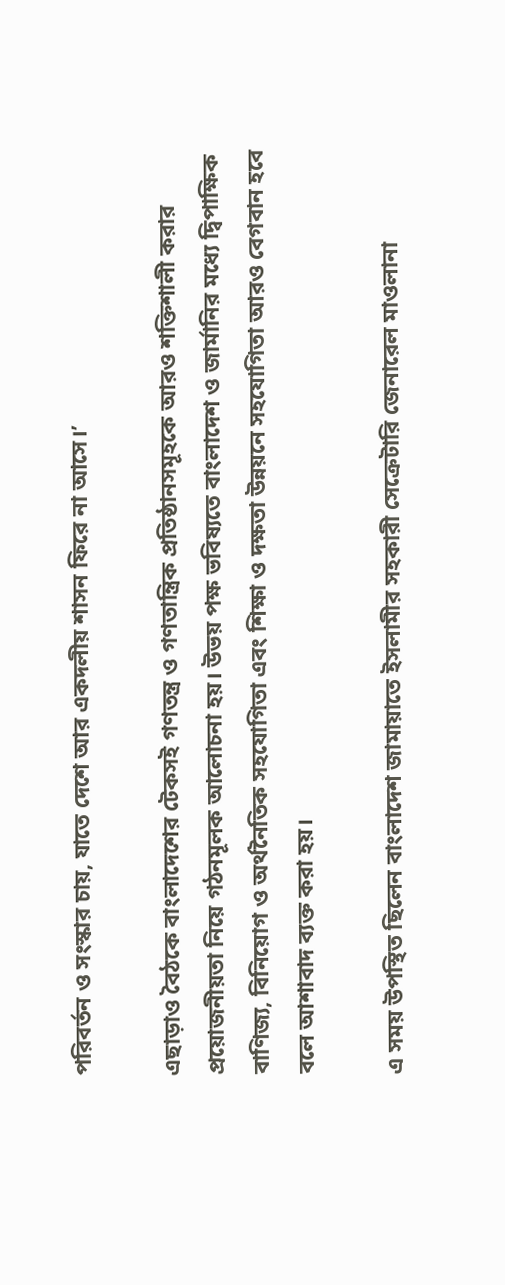পরিবর্তন ও সংস্কার চায়, যাতে দেশে আর একদলীয় শাসন ফিরে না আসে।’

এছাড়াও বৈঠকে বাংলাদেশের টেকসই গণতন্ত্র ও গণতান্ত্রিক প্রতিষ্ঠানসমূহকে আরও শক্তিশালী করার প্রয়োজনীয়তা নিয়ে গঠনমূলক আলোচনা হয়। উভয় পক্ষ ভবিষ্যতে বাংলাদেশ ও জার্মানির মধ্যে দ্বিপাক্ষিক বাণিজ্য, বিনিয়োগ ও অর্থনৈতিক সহযোগিতা এবং শিক্ষা ও দক্ষতা উন্নয়নে সহযোগিতা আরও বেগবান হবে বলে আশাবাদ ব্যক্ত করা হয়।

এ সময় উপস্থিত ছিলেন বাংলাদেশ জামায়াতে ইসলামীর সহকারী সেক্রেটারি জেনারেল মাওলানা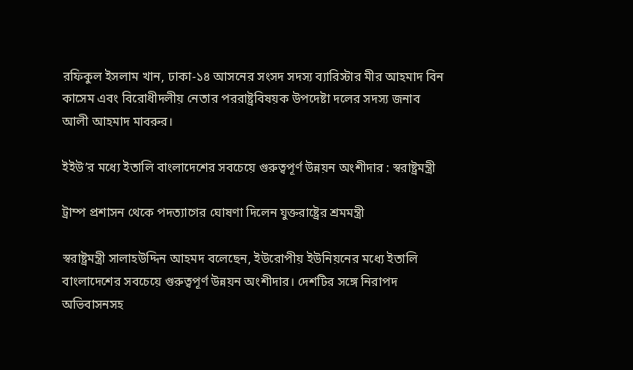রফিকুল ইসলাম খান, ঢাকা-১৪ আসনের সংসদ সদস্য ব্যারিস্টার মীর আহমাদ বিন কাসেম এবং বিরোধীদলীয় নেতার পররাষ্ট্রবিষয়ক উপদেষ্টা দলের সদস্য জনাব আলী আহমাদ মাবরুর।

ইইউ’র মধ্যে ইতালি বাংলাদেশের সবচেয়ে গুরুত্বপূর্ণ উন্নয়ন অংশীদার : স্বরাষ্ট্রমন্ত্রী

ট্রাম্প প্রশাসন থেকে পদত্যাগের ঘোষণা দিলেন যুক্তরাষ্ট্রের শ্রমমন্ত্রী

স্বরাষ্ট্রমন্ত্রী সালাহউদ্দিন আহমদ বলেছেন, ইউরোপীয় ইউনিয়নের মধ্যে ইতালি বাংলাদেশের সবচেয়ে গুরুত্বপূর্ণ উন্নয়ন অংশীদার। দেশটির সঙ্গে নিরাপদ অভিবাসনসহ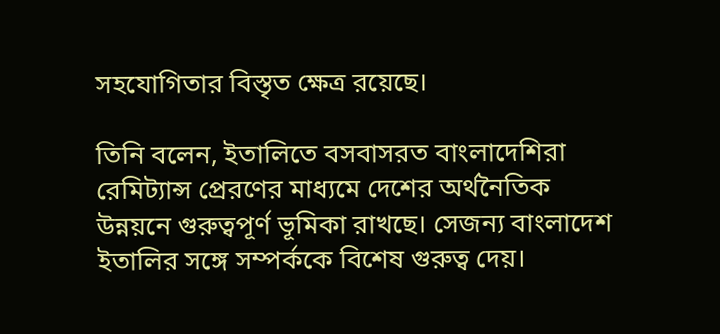সহযোগিতার বিস্তৃত ক্ষেত্র রয়েছে।

তিনি বলেন, ইতালিতে বসবাসরত বাংলাদেশিরা রেমিট্যান্স প্রেরণের মাধ্যমে দেশের অর্থনৈতিক উন্নয়নে গুরুত্বপূর্ণ ভূমিকা রাখছে। সেজন্য বাংলাদেশ ইতালির সঙ্গে সম্পর্ককে বিশেষ গুরুত্ব দেয়।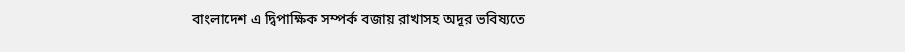বাংলাদেশ এ দ্বিপাক্ষিক সম্পর্ক বজায় রাখাসহ অদূর ভবিষ্যতে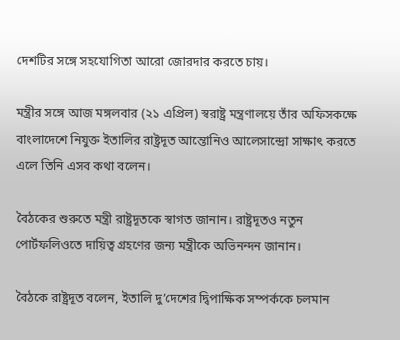দেশটির সঙ্গে সহযোগিতা আরো জোরদার করতে চায়।

মন্ত্রীর সঙ্গে আজ মঙ্গলবার (২১ এপ্রিল) স্বরাষ্ট্র মন্ত্রণালয়ে তাঁর অফিসকক্ষে বাংলাদেশে নিযুক্ত ইতালির রাষ্ট্রদূত আন্তোনিও আলেসান্দ্রো সাক্ষাৎ করতে এলে তিনি এসব কথা বলেন।

বৈঠকের শুরুতে মন্ত্রী রাষ্ট্রদূতকে স্বাগত জানান। রাষ্ট্রদূতও নতুন পোর্টফলিওতে দায়িত্ব গ্রহণের জন্য মন্ত্রীকে অভিনন্দন জানান।

বৈঠকে রাষ্ট্রদূত বলেন, ইতালি দু’দেশের দ্বিপাক্ষিক সম্পর্ককে চলমান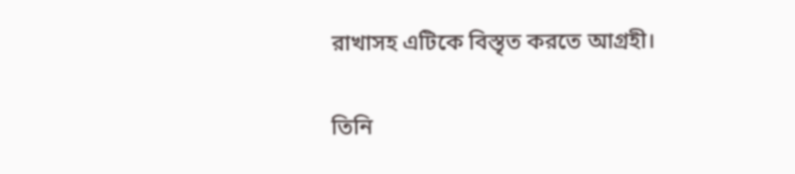রাখাসহ এটিকে বিস্তৃত করতে আগ্রহী।

তিনি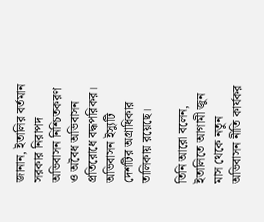জানান, ইতালির বর্তমান সরকার নিরাপদ অভিবাসন নিশ্চিতকরণ ও অবৈধ অভিবাসন প্রতিরোধে বদ্ধপরিকর। অভিবাসন ইস্যুটি দেশটির অগ্রাধিকার তালিকায় রয়েছে।

তিনি আরো বলেন, ইতালিতে আগামী জুন মাস থেকে নতুন অভিবাসন নীতি কার্যকর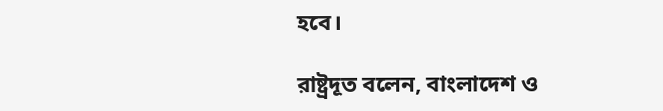হবে।

রাষ্ট্রদূত বলেন, বাংলাদেশ ও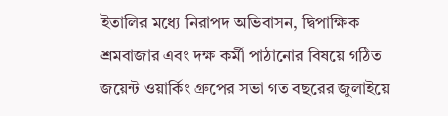ইতালির মধ্যে নিরাপদ অভিবাসন, দ্বিপাক্ষিক শ্রমবাজার এবং দক্ষ কর্মী পাঠানোর বিষয়ে গঠিত জয়েন্ট ওয়ার্কিং গ্রুপের সভা গত বছরের জুলাইয়ে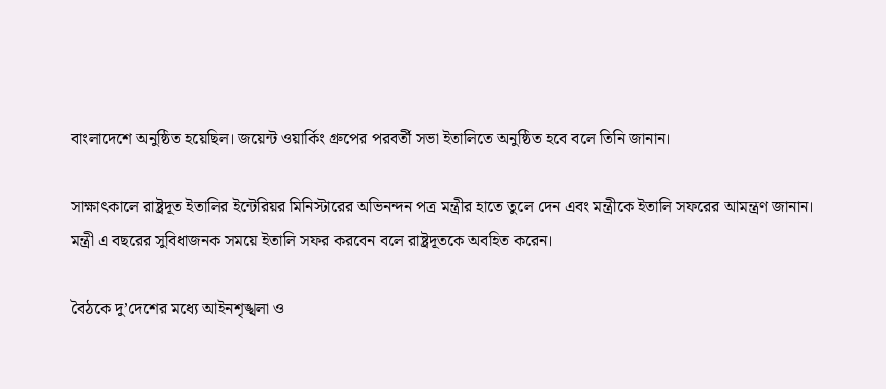বাংলাদেশে অনুষ্ঠিত হয়েছিল। জয়েন্ট ওয়ার্কিং গ্রুপের পরবর্তী সভা ইতালিতে অনুষ্ঠিত হবে বলে তিনি জানান।

সাক্ষাৎকালে রাষ্ট্রদূত ইতালির ইন্টেরিয়র মিনিস্টারের অভিনন্দন পত্র মন্ত্রীর হাতে তুলে দেন এবং মন্ত্রীকে ইতালি সফরের আমন্ত্রণ জানান। মন্ত্রী এ বছরের সুবিধাজনক সময়ে ইতালি সফর করবেন বলে রাষ্ট্রদূতকে অবহিত করেন।

বৈঠকে দু’দেশের মধ্যে আইনশৃঙ্খলা ও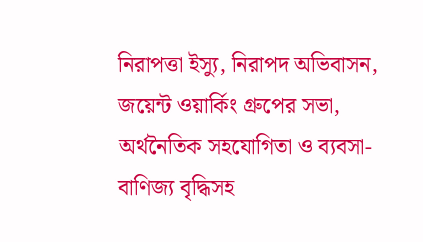নিরাপত্তা ইস্যু, নিরাপদ অভিবাসন, জয়েন্ট ওয়ার্কিং গ্রুপের সভা, অর্থনৈতিক সহযোগিতা ও ব্যবসা-বাণিজ্য বৃদ্ধিসহ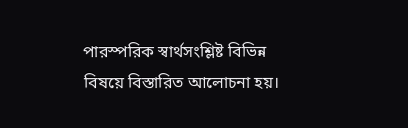পারস্পরিক স্বার্থসংশ্লিষ্ট বিভিন্ন বিষয়ে বিস্তারিত আলোচনা হয়।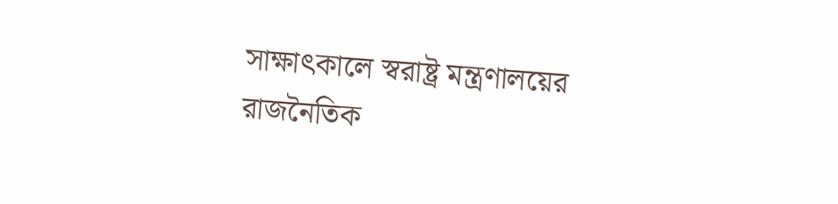সাক্ষাৎকালে স্বরাষ্ট্র মন্ত্রণালয়ের রাজনৈতিক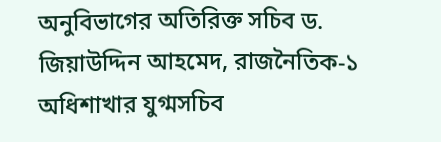অনুবিভাগের অতিরিক্ত সচিব ড. জিয়াউদ্দিন আহমেদ, রাজনৈতিক-১ অধিশাখার যুগ্মসচিব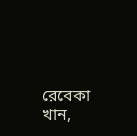রেবেকা খান,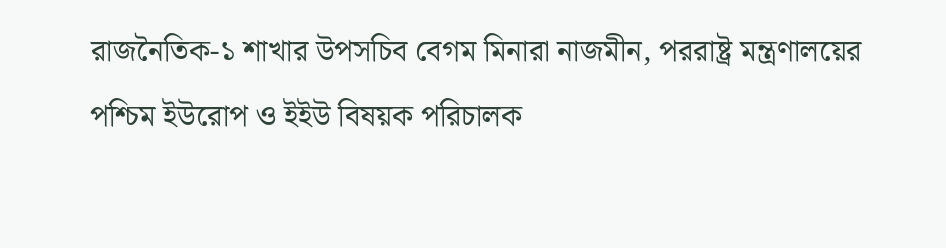রাজনৈতিক-১ শাখার উপসচিব বেগম মিনারা নাজমীন, পররাষ্ট্র মন্ত্রণালয়ের পশ্চিম ইউরোপ ও ইইউ বিষয়ক পরিচালক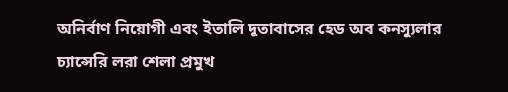অনির্বাণ নিয়োগী এবং ইতালি দূতাবাসের হেড অব কনস্যুলার চ্যান্সেরি লরা শেলা প্রমুখ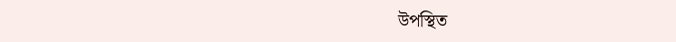উপস্থিত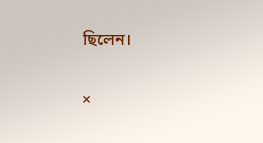ছিলেন।

×